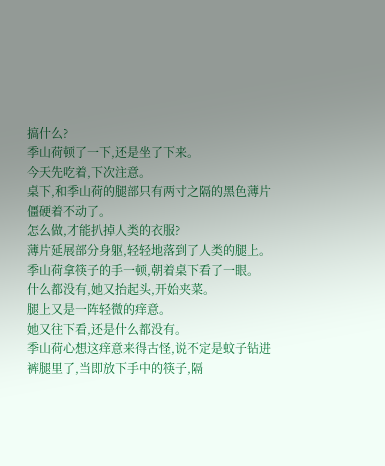搞什么?
季山荷顿了一下,还是坐了下来。
今天先吃着,下次注意。
桌下,和季山荷的腿部只有两寸之隔的黑色薄片僵硬着不动了。
怎么做,才能扒掉人类的衣服?
薄片延展部分身躯,轻轻地落到了人类的腿上。
季山荷拿筷子的手一顿,朝着桌下看了一眼。
什么都没有,她又抬起头,开始夹菜。
腿上又是一阵轻微的痒意。
她又往下看,还是什么都没有。
季山荷心想这痒意来得古怪,说不定是蚊子钻进裤腿里了,当即放下手中的筷子,隔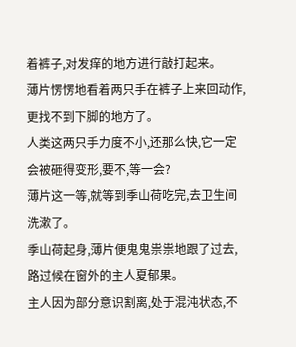着裤子,对发痒的地方进行敲打起来。
薄片愣愣地看着两只手在裤子上来回动作,更找不到下脚的地方了。
人类这两只手力度不小,还那么快,它一定会被砸得变形,要不,等一会?
薄片这一等,就等到季山荷吃完,去卫生间洗漱了。
季山荷起身,薄片便鬼鬼祟祟地跟了过去,路过候在窗外的主人夏郁果。
主人因为部分意识割离,处于混沌状态,不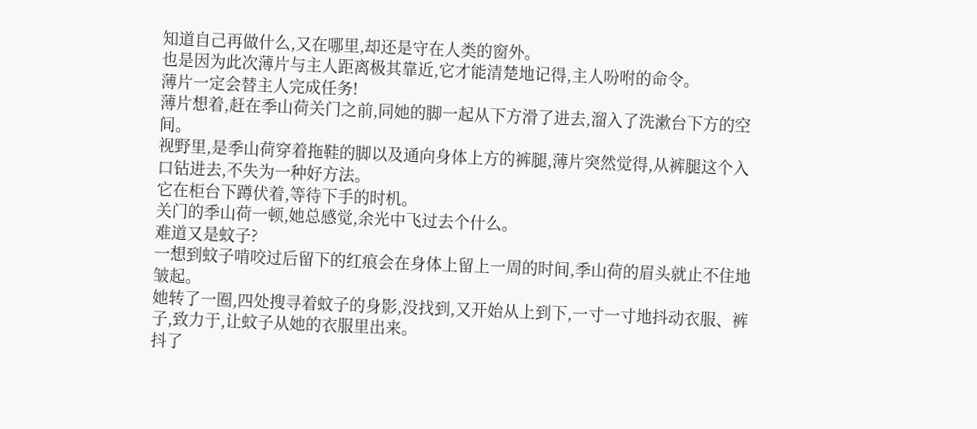知道自己再做什么,又在哪里,却还是守在人类的窗外。
也是因为此次薄片与主人距离极其靠近,它才能清楚地记得,主人吩咐的命令。
薄片一定会替主人完成任务!
薄片想着,赶在季山荷关门之前,同她的脚一起从下方滑了进去,溜入了洗漱台下方的空间。
视野里,是季山荷穿着拖鞋的脚以及通向身体上方的裤腿,薄片突然觉得,从裤腿这个入口钻进去,不失为一种好方法。
它在柜台下蹲伏着,等待下手的时机。
关门的季山荷一顿,她总感觉,余光中飞过去个什么。
难道又是蚊子?
一想到蚊子啃咬过后留下的红痕会在身体上留上一周的时间,季山荷的眉头就止不住地皱起。
她转了一圈,四处搜寻着蚊子的身影,没找到,又开始从上到下,一寸一寸地抖动衣服、裤子,致力于,让蚊子从她的衣服里出来。
抖了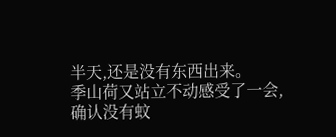半天,还是没有东西出来。
季山荷又站立不动感受了一会,确认没有蚊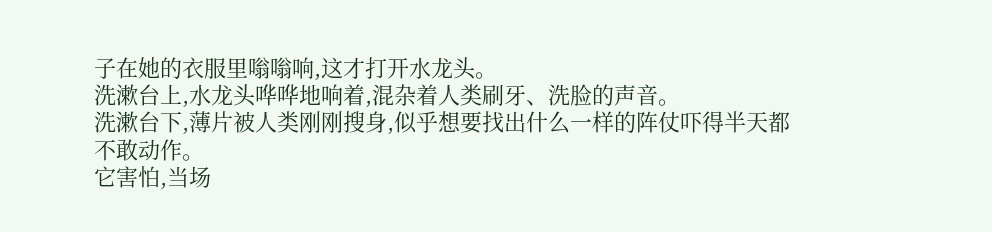子在她的衣服里嗡嗡响,这才打开水龙头。
洗漱台上,水龙头哗哗地响着,混杂着人类刷牙、洗脸的声音。
洗漱台下,薄片被人类刚刚搜身,似乎想要找出什么一样的阵仗吓得半天都不敢动作。
它害怕,当场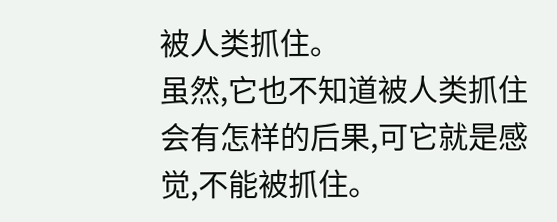被人类抓住。
虽然,它也不知道被人类抓住会有怎样的后果,可它就是感觉,不能被抓住。